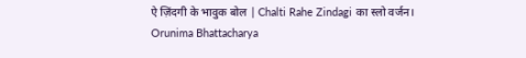ऐ ज़िंदगी के भावुक बोल | Chalti Rahe Zindagi का स्लो वर्जन। Orunima Bhattacharya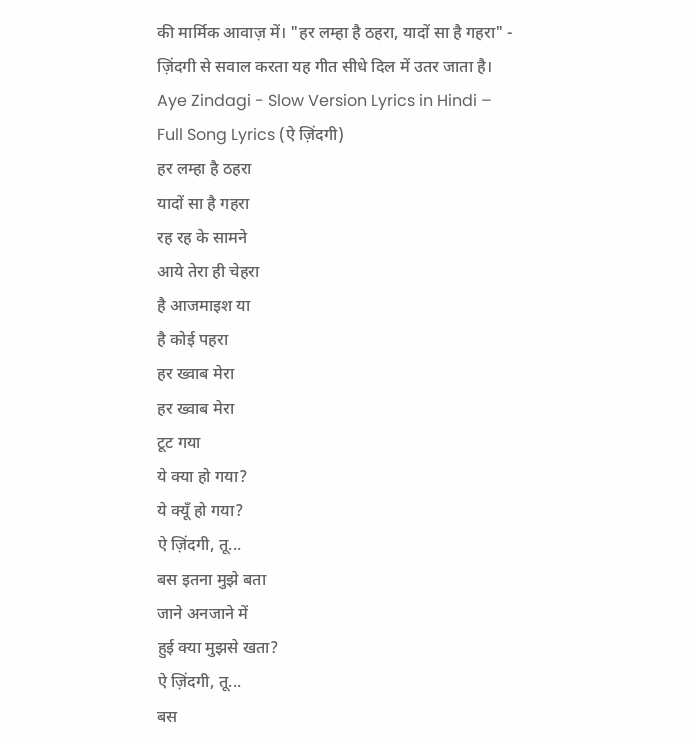की मार्मिक आवाज़ में। "हर लम्हा है ठहरा, यादों सा है गहरा" - ज़िंदगी से सवाल करता यह गीत सीधे दिल में उतर जाता है।
Aye Zindagi - Slow Version Lyrics in Hindi – Full Song Lyrics (ऐ ज़िंदगी)
हर लम्हा है ठहरा
यादों सा है गहरा
रह रह के सामने
आये तेरा ही चेहरा
है आजमाइश या
है कोई पहरा
हर ख्वाब मेरा
हर ख्वाब मेरा
टूट गया
ये क्या हो गया?
ये क्यूँ हो गया?
ऐ ज़िंदगी, तू...
बस इतना मुझे बता
जाने अनजाने में
हुई क्या मुझसे खता?
ऐ ज़िंदगी, तू...
बस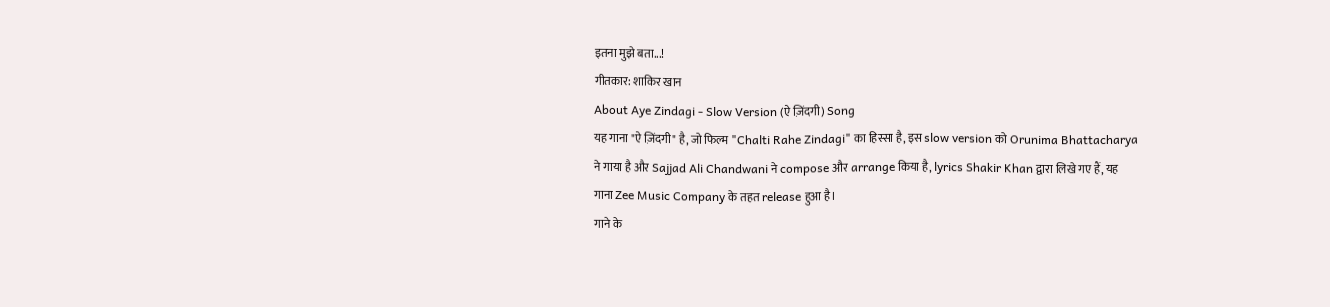इतना मुझे बता...!
गीतकार: शाकिर खान
About Aye Zindagi - Slow Version (ऐ ज़िंदगी) Song
यह गाना "ऐ ज़िंदगी" है, जो फिल्म "Chalti Rahe Zindagi" का हिस्सा है, इस slow version को Orunima Bhattacharya ने गाया है और Sajjad Ali Chandwani ने compose और arrange किया है, lyrics Shakir Khan द्वारा लिखे गए हैं, यह गाना Zee Music Company के तहत release हुआ है।
गाने के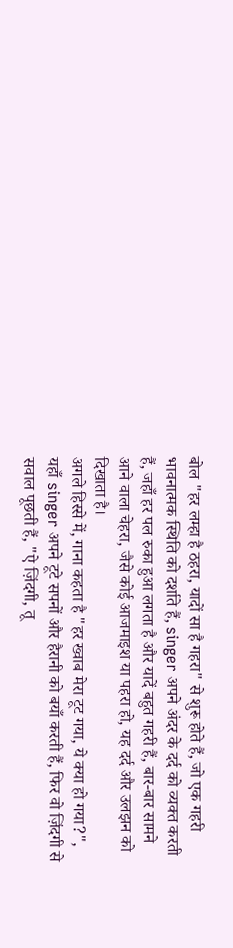बोल "हर लम्हा है ठहरा, यादों सा है गहरा" से शुरू होते हैं, जो एक गहरी भावनात्मक स्थिति को दर्शाते हैं, singer अपने अंदर के दर्द को व्यक्त करती हैं, जहाँ हर पल रुका हुआ लगता है और यादें बहुत गहरी हैं, बार-बार सामने आने वाला चेहरा, जैसे कोई आजमाइश या पहरा हो, यह दर्द और उलझन को दिखाता है।
अगले हिस्से में, गाना कहता है "हर ख्वाब मेरा टूट गया, ये क्या हो गया?", यहाँ singer अपने टूटे सपनों और हैरानी को बयाँ करती हैं, फिर वो ज़िंदगी से सवाल पूछती हैं, "ऐ ज़िंदगी, तू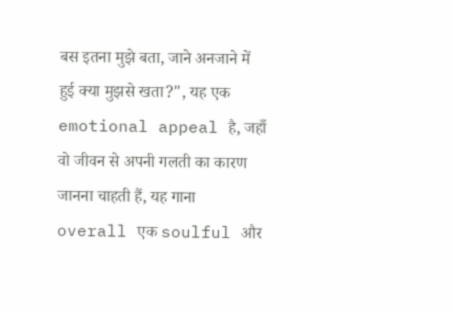बस इतना मुझे बता, जाने अनजाने में हुई क्या मुझसे खता?", यह एक emotional appeal है, जहाँ वो जीवन से अपनी गलती का कारण जानना चाहती हैं, यह गाना overall एक soulful और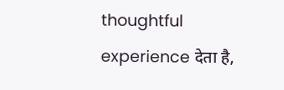thoughtful experience देता है,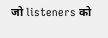जो listeners को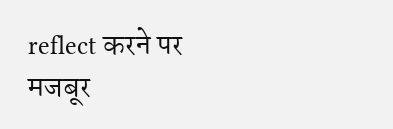reflect करने पर मजबूर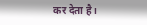कर देता है।